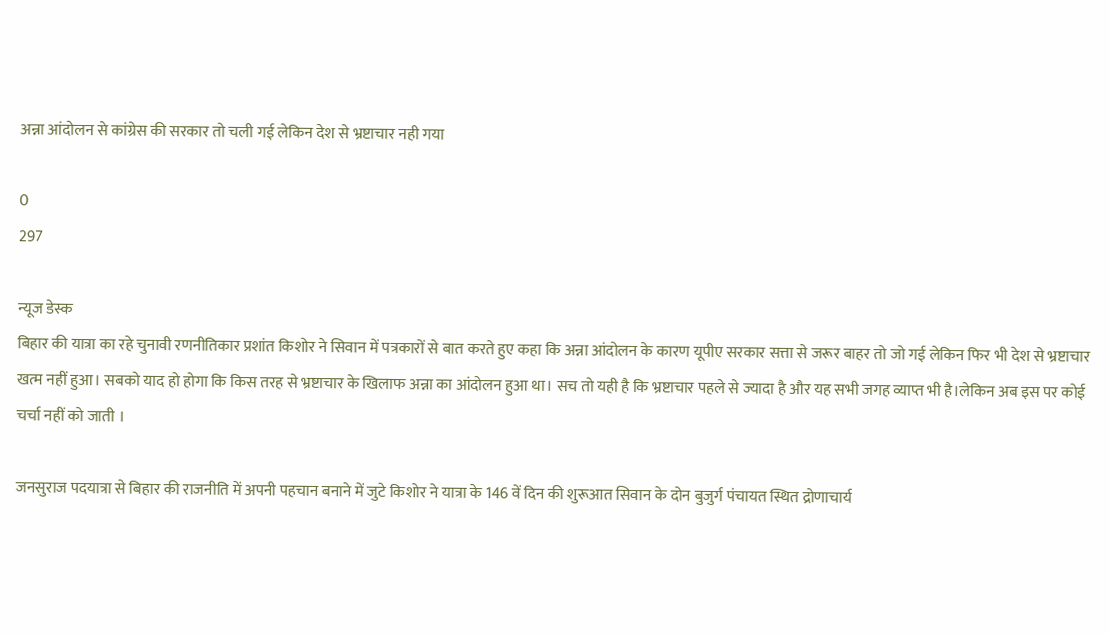अन्ना आंदोलन से कांग्रेस की सरकार तो चली गई लेकिन देश से भ्रष्टाचार नही गया

0
297

न्यूज डेस्क
बिहार की यात्रा का रहे चुनावी रणनीतिकार प्रशांत किशोर ने सिवान में पत्रकारों से बात करते हुए कहा कि अन्ना आंदोलन के कारण यूपीए सरकार सत्ता से जरूर बाहर तो जो गई लेकिन फिर भी देश से भ्रष्टाचार खत्म नहीं हुआ। सबको याद हो होगा कि किस तरह से भ्रष्टाचार के खिलाफ अन्ना का आंदोलन हुआ था। सच तो यही है कि भ्रष्टाचार पहले से ज्यादा है और यह सभी जगह व्याप्त भी है।लेकिन अब इस पर कोई चर्चा नहीं को जाती ।

जनसुराज पदयात्रा से बिहार की राजनीति में अपनी पहचान बनाने में जुटे किशोर ने यात्रा के 146 वें दिन की शुरूआत सिवान के दोन बुजुर्ग पंचायत स्थित द्रोणाचार्य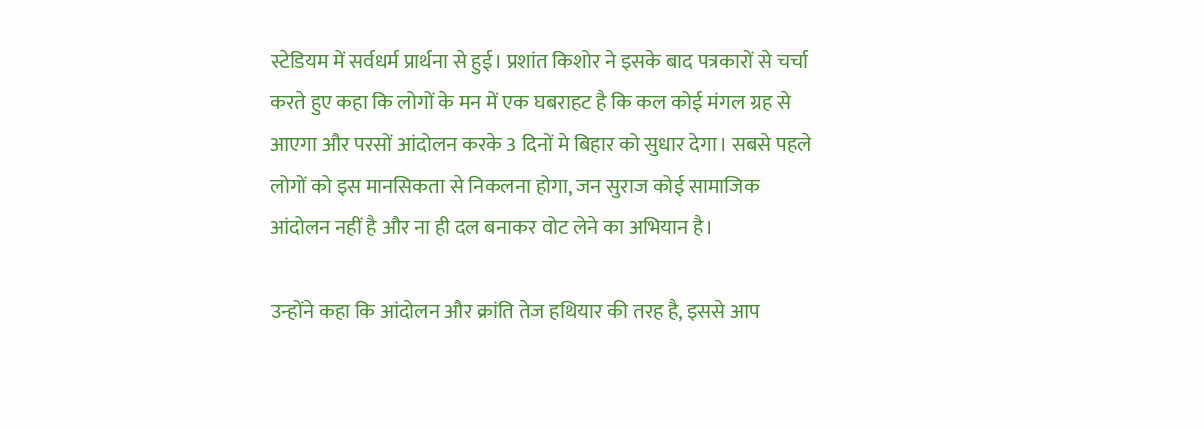स्टेडियम में सर्वधर्म प्रार्थना से हुई। प्रशांत किशोर ने इसके बाद पत्रकारों से चर्चा करते हुए कहा कि लोगों के मन में एक घबराहट है कि कल कोई मंगल ग्रह से आएगा और परसों आंदोलन करके 3 दिनों मे बिहार को सुधार देगा। सबसे पहले लोगों को इस मानसिकता से निकलना होगा, जन सुराज कोई सामाजिक आंदोलन नहीं है और ना ही दल बनाकर वोट लेने का अभियान है।

उन्होंने कहा कि आंदोलन और क्रांति तेज हथियार की तरह है, इससे आप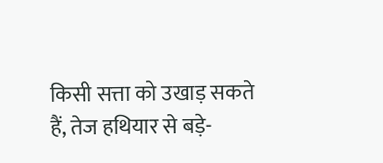किसी सत्ता को उखाड़ सकते हैं, तेज हथियार से बड़े-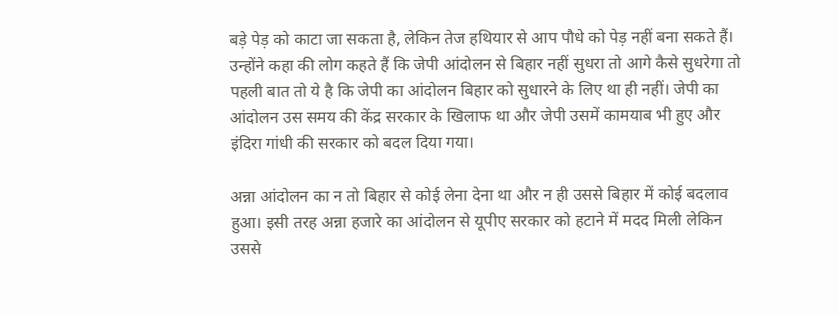बड़े पेड़ को काटा जा सकता है, लेकिन तेज हथियार से आप पौधे को पेड़ नहीं बना सकते हैं। उन्होंने कहा की लोग कहते हैं कि जेपी आंदोलन से बिहार नहीं सुधरा तो आगे कैसे सुधरेगा तो पहली बात तो ये है कि जेपी का आंदोलन बिहार को सुधारने के लिए था ही नहीं। जेपी का आंदोलन उस समय की केंद्र सरकार के खिलाफ था और जेपी उसमें कामयाब भी हुए और इंदिरा गांधी की सरकार को बदल दिया गया।

अन्ना आंदोलन का न तो बिहार से कोई लेना देना था और न ही उससे बिहार में कोई बदलाव हुआ। इसी तरह अन्ना हजारे का आंदोलन से यूपीए सरकार को हटाने में मदद मिली लेकिन उससे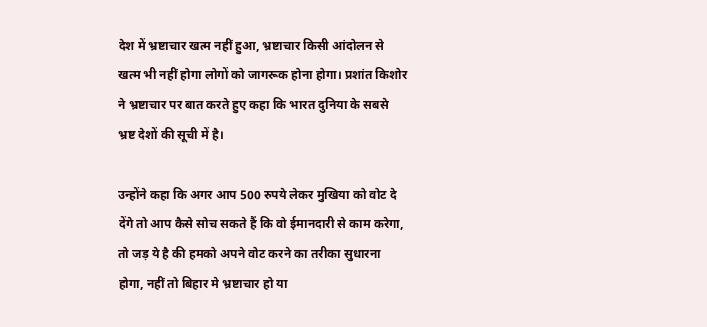देश में भ्रष्टाचार खत्म नहीं हुआ, भ्रष्टाचार किसी आंदोलन से खत्म भी नहीं होगा लोगों को जागरूक होना होगा। प्रशांत किशोर ने भ्रष्टाचार पर बात करते हुए कहा कि भारत दुनिया के सबसे भ्रष्ट देशों की सूची में है।

उन्होंने कहा कि अगर आप 500 रुपये लेकर मुखिया को वोट दे देंगे तो आप कैसे सोच सकते हैं कि वो ईमानदारी से काम करेगा, तो जड़ ये है की हमको अपने वोट करने का तरीका सुधारना होगा, नहीं तो बिहार मे भ्रष्टाचार हो या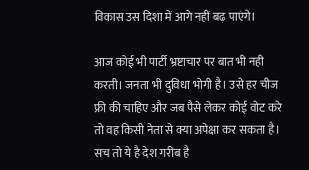विकास उस दिशा में आगे नहीं बढ़ पाएंगे।

आज कोई भी पार्टी भ्रष्टाचार पर बात भी नही करती। जनता भी दुविधा भोगी है। उसे हर चीज फ्री की चाहिए और जब पैसे लेकर कोई वोट करे तो वह किसी नेता से क्या अपेक्षा कर सकता है। सच तो ये है देश गरीब है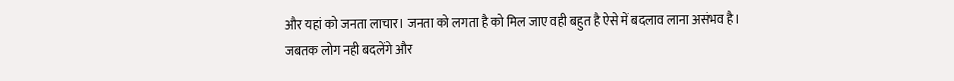और यहां को जनता लाचार। जनता को लगता है को मिल जाए वही बहुत है ऐसे में बदलाव लाना असंभव है। जबतक लोग नही बदलेंगे और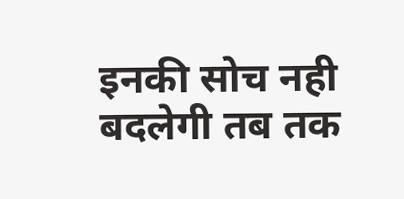इनकी सोच नही बदलेगी तब तक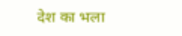देश का भला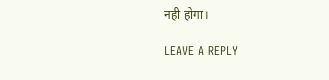नही होगा।

LEAVE A REPLY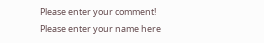Please enter your comment!
Please enter your name here